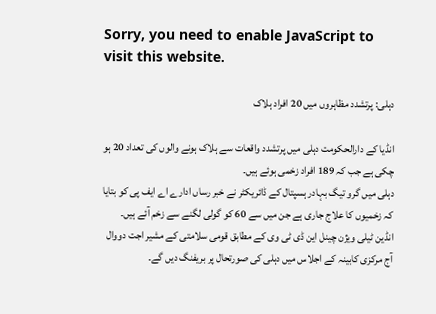Sorry, you need to enable JavaScript to visit this website.

دہلی: پرتشدد مظاہروں میں 20 افراد ہلاک

انڈیا کے دارالحکومت دہلی میں پرتشدد واقعات سے ہلاک ہونے والوں کی تعداد 20 ہو چکی ہے جب کہ 189 افراد زخمی ہوئے ہیں۔
دہلی میں گرو تیگ بہادر ہسپتال کے ڈائریکٹر نے خبر رساں ادارے اے ایف پی کو بتایا کہ زخمیوں کا علاج جاری ہے جن میں سے 60 کو گولی لگنے سے زخم آئے ہیں۔
انڈین ٹیلی ویژن چینل این ڈی ٹی وی کے مطابق قومی سلامتی کے مشیر اجت دووال آج مرکزی کابینہ کے اجلاس میں دہلی کی صورتحال پر بریفنگ دیں گے۔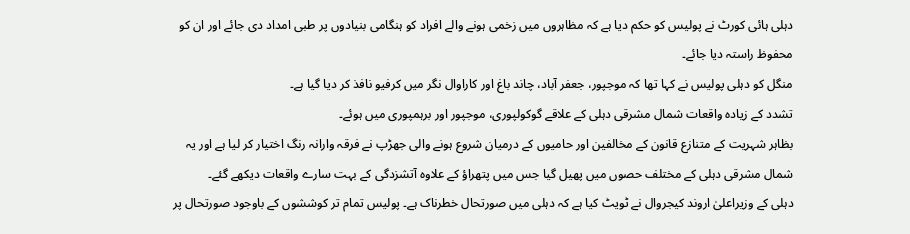دہلی ہائی کورٹ نے پولیس کو حکم دیا ہے کہ مظاہروں میں زخمی ہونے والے افراد کو ہنگامی بنیادوں پر طبی امداد دی جائے اور ان کو محفوظ راستہ دیا جائے۔
منگل کو دہلی پولیس نے کہا تھا کہ موجپور، جعفر آباد، چاند باغ اور کاراوال نگر میں کرفیو نافذ کر دیا گیا ہے۔
تشدد کے زیادہ واقعات شمال مشرقی دہلی کے علاقے گوکولپوری، موجپور اور برہمپوری میں ہوئے۔
بظاہر شہریت کے متنازع قانون کے مخالفین اور حامیوں کے درمیان شروع ہونے والی جھڑپ نے فرقہ وارانہ رنگ اختیار کر لیا ہے اور یہ شمال مشرقی دہلی کے مختلف حصوں میں پھیل گیا جس میں پتھراؤ کے علاوہ آتشزدگی کے بہت سارے واقعات دیکھے گئے۔
دہلی کے وزیراعلیٰ اروند کیجروال نے ٹویٹ کیا ہے کہ دہلی میں صورتحال خطرناک ہے۔ پولیس تمام تر کوششوں کے باوجود صورتحال پر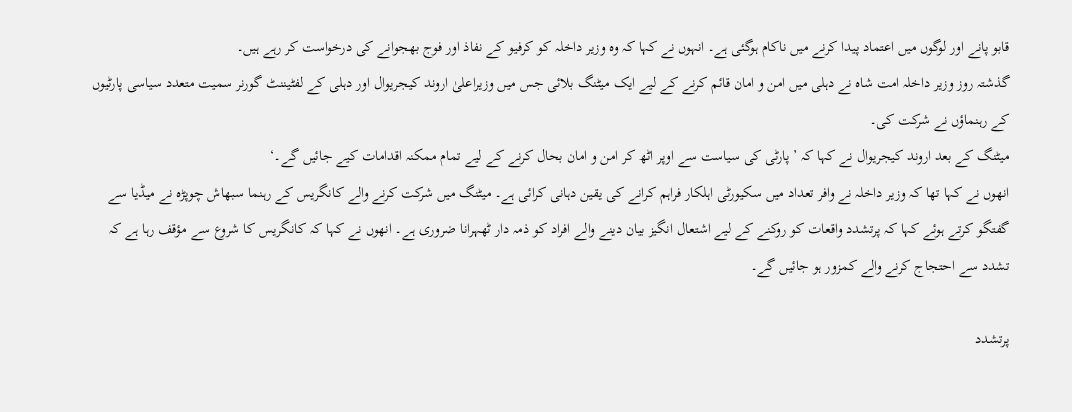قابو پانے اور لوگوں میں اعتماد پیدا کرنے میں ناکام ہوگئی ہے۔ انہوں نے کہا کہ وہ وزیر داخلہ کو کرفیو کے نفاذ اور فوج بھجوانے کی درخواست کر رہے ہیں۔
گذشتہ روز وزیر داخلہ امت شاہ نے دہلی میں امن و امان قائم کرنے کے لیے ایک میٹنگ بلائی جس میں وزیراعلیٰ اروند کیجریوال اور دہلی کے لفٹیننٹ گورنر سمیت متعدد سیاسی پارٹیوں کے رہنماؤں نے شرکت کی۔
میٹنگ کے بعد اروند کیجریوال نے کہا کہ ’پارٹی کی سیاست سے اوپر اٹھ کر امن و امان بحال کرنے کے لیے تمام ممکنہ اقدامات کیے جائيں گے۔‘
انھوں نے کہا تھا کہ وزیر داخلہ نے وافر تعداد میں سکیورٹی اہلکار فراہم کرانے کی یقین دہانی کرائی ہے۔ میٹنگ میں شرکت کرنے والے کانگریس کے رہنما سبھاش چوپڑہ نے میڈیا سے گفتگو کرتے ہوئے کہا کہ پرتشدد واقعات کو روکنے کے لیے اشتعال انگیز بیان دینے والے افراد کو ذمہ دار ٹھہرانا ضروری ہے۔ انھوں نے کہا کہ کانگریس کا شروع سے مؤقف رہا ہے کہ تشدد سے احتجاج کرنے والے کمزور ہو جائیں گے۔

پرتشدد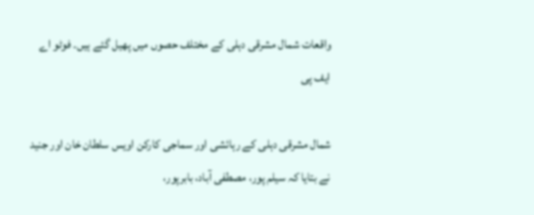واقعات شمال مشرقی دہلی کے مختلف حصوں میں پھیل گئے ہیں۔ فوٹو اے ایف پی

شمال مشرقی دہلی کے رہائشی اور سماجی کارکن اویس سلطان خان اور جنید نے بتایا کہ سیلم پور، مصطفی آباد، بابرپور،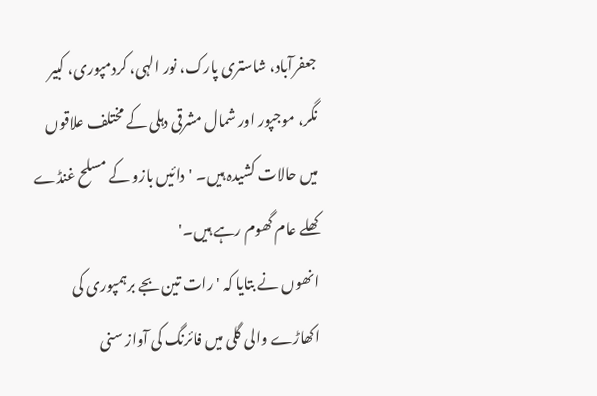جعفرآباد، شاستری پارک، نور الہی، کردمپوری، کبیر نگر، موجپور اور شمال مشرقی دہلی کے مختلف علاقوں میں حالات کشیدہ ہیں۔ 'دائیں بازو کے مسلح غنڈے کھلے عام گھوم رہے ہیں۔'
انھوں نے بتایا کہ 'رات تین بجے برہمپوری کی اکھاڑے والی گلی میں فائرنگ کی آواز سنی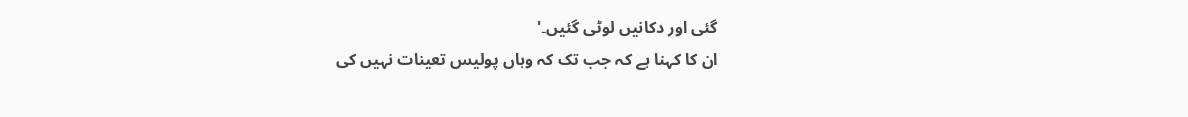گئی اور دکانیں لوٹی گئیں۔'
ان کا کہنا ہے کہ جب تک کہ وہاں پولیس تعینات نہیں کی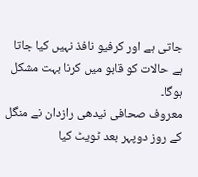جاتی ہے اور کرفیو نافذ نہیں کیا جاتا ہے حالات کو قابو میں کرنا بہت مشکل ہوگا۔
معروف صحافی نیدھی رازدان نے منگل کے روز دوپہر بعد ٹویٹ کیا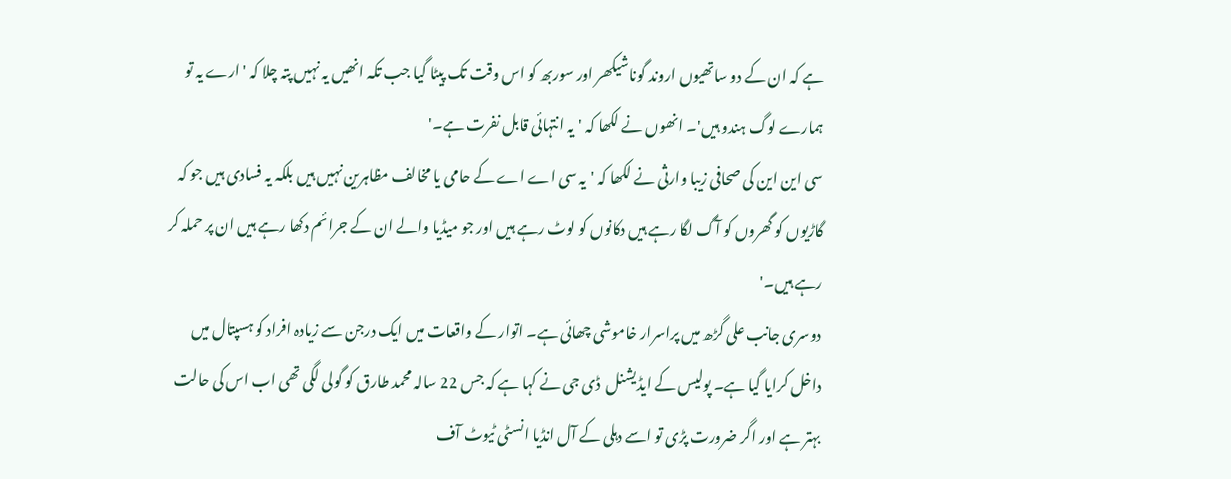ہے کہ ان کے دو ساتھیوں اروند گوناشیکھر اور سوربھ کو اس وقت تک پیٹا گیا جب تکہ انھیں یہ نہیں پتہ چلا کہ 'ارے یہ تو ہمارے لوگ ہندو ہیں'۔ انھوں نے لکھا کہ 'یہ انتہائی قابل نفرت ہے۔'
سی این این کی صحافی زیبا وارثی نے لکھا کہ 'یہ سی اے اے کے حامی یا مخالف مظاہرین نہیں ہیں بلکہ یہ فسادی ہیں جو کہ گاڑیوں کو گھروں کو آگ لگا رہے ہیں دکانوں کو لوٹ رہے ہیں اور جو میڈیا والے ان کے جرائم دکھا رہے ہیں ان پر حملہ کر رہے ہیں۔'
دوسری جانب علی گڑھ میں پراسرار خاموشی چھائی ہے۔ اتوار کے واقعات میں ایک درجن سے زیادہ افراد کو ہسپتال میں داخل کرایا گيا ہے۔ پولیس کے ایڈیشنل  ڈی جی نے کہا ہے کہ جس 22 سالہ محمد طارق کو گولی لگی تھی اب اس کی حالت بہتر ہے اور اگر ضرورت پڑی تو اسے دہلی کے آل انڈیا انسٹی ٹیوٹ آف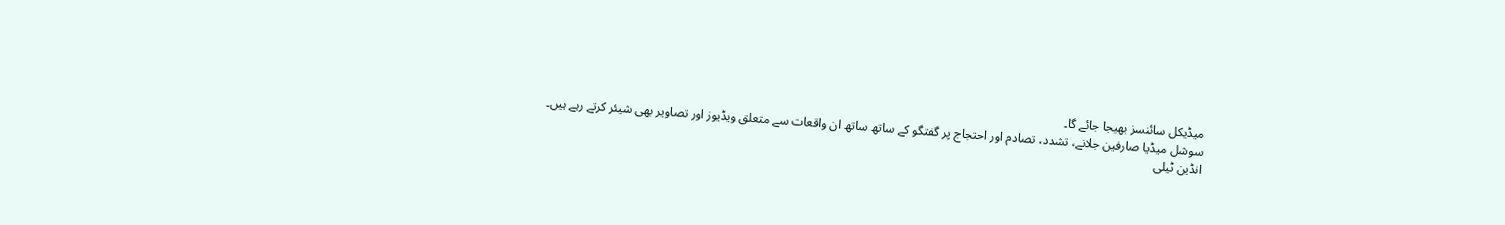میڈیکل سائنسز بھیجا جائے گا۔
سوشل میڈیا صارفین جلانے، تشدد، تصادم اور احتجاج پر گفتگو کے ساتھ ساتھ ان واقعات سے متعلق ویڈیوز اور تصاویر بھی شیئر کرتے رہے ہیں۔
انڈین ٹیلی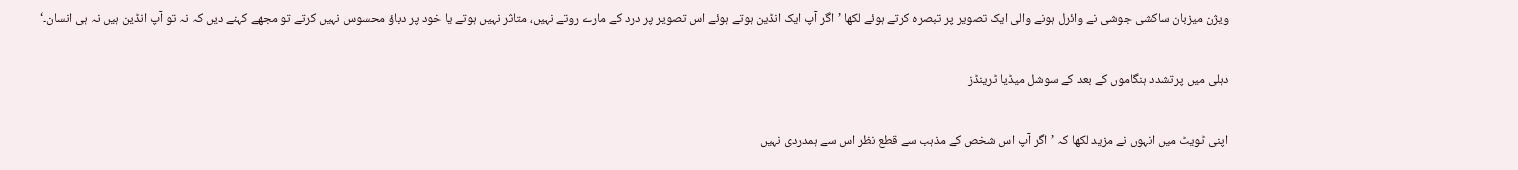ویژن میزبان ساکشی جوشی نے وائرل ہونے والی ایک تصویر پر تبصرہ کرتے ہوئے لکھا ’اگر آپ ایک انڈین ہوتے ہوئے اس تصویر پر درد کے مارے روتے نہیں، متاثر نہیں ہوتے یا خود پر دباؤ محسوس نہیں کرتے تو مجھے کہنے دیں کہ نہ تو آپ انڈین ہیں نہ ہی انسان۔‘

دہلی میں پرتشدد ہنگاموں کے بعد کے سوشل میڈیا ٹرینڈز

اپنی ٹویٹ میں انہوں نے مزید لکھا کہ ’اگر آپ اس شخص کے مذہب سے قطع نظر اس سے ہمدردی نہیں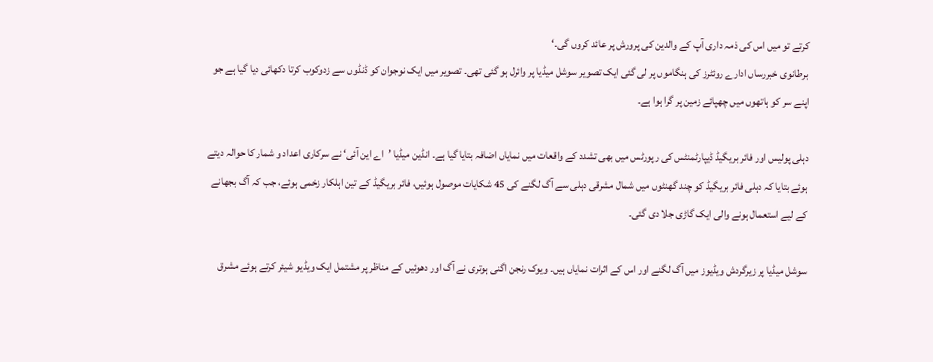کرتے تو میں اس کی ذمہ داری آپ کے والدین کی پرورش پر عائد کروں گی۔‘
برطانوی خبررساں ادارے روئٹرز کی ہنگاموں پر لی گئی ایک تصویر سوشل میڈیا پر وائرل ہو گئی تھی۔ تصویر میں ایک نوجوان کو ڈنڈوں سے زدوکوب کرتا دکھائی دیا گیا ہے جو اپنے سر کو ہاتھوں میں چھپائے زمین پر گرا ہوا ہے۔

دہلی پولیس اور فائر بریگیڈ ڈیپارٹمنٹس کی رپورٹس میں بھی تشدد کے واقعات میں نمایاں اضافہ بتایا گیا ہے۔ انڈین میڈیا ’اے این آئی‘ نے سرکاری اعداد و شمار کا حوالہ دیتے ہوئے بتایا کہ دہلی فائر بریگیڈ کو چند گھنٹوں میں شمال مشرقی دہلی سے آگ لگنے کی 45 شکایات موصول ہوئیں، فائر بریگیڈ کے تین اہلکار زخمی ہوئے، جب کہ آگ بجھانے کے لیے استعمال ہونے والی ایک گاڑی جلا دی گئی۔

سوشل میڈیا پر زیرگردش ویڈیوز میں آگ لگنے اور اس کے اثرات نمایاں ہیں۔ ویوک رنجن اگنی ہوتری نے آگ اور دھوئیں کے مناظر پر مشتمل ایک ویڈیو شیئر کرتے ہوئے مشرق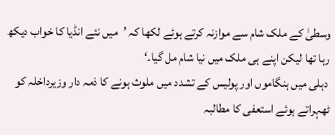وسطیٰ کے ملک شام سے موازنہ کرتے ہوئے لکھا کہ ’میں نئے انڈیا کا خواب دیکھ رہا تھا لیکن اپنے ہی ملک میں نیا شام مل گیا۔‘
 دہلی میں ہنگاموں اور پولیس کے تشدد میں ملوث ہونے کا ذمہ دار وزیرداخلہ کو ٹھہراتے ہوئے استعفی کا مطالبہ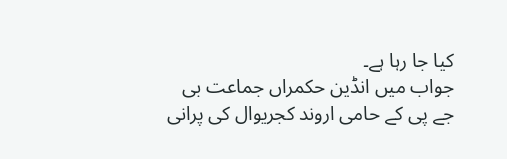کیا جا رہا ہے۔
جواب میں انڈین حکمراں جماعت بی جے پی کے حامی اروند کجریوال کی پرانی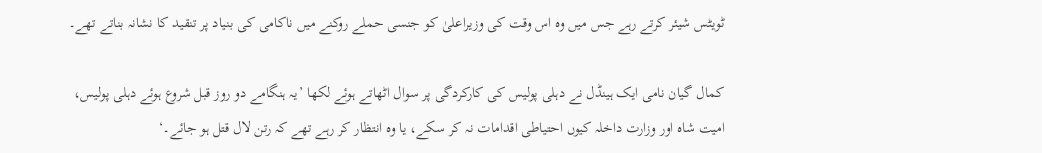ٹویٹس شیئر کرتے رہے جس میں وہ اس وقت کی وزیراعلیٰ کو جنسی حملے روکنے میں ناکامی کی بنیاد پر تنقید کا نشانہ بناتے تھے۔

کمال گیان نامی ایک ہینڈل نے دہلی پولیس کی کارکردگی پر سوال اٹھاتے ہوئے لکھا ’یہ ہنگامے دو روز قبل شروع ہوئے دہلی پولیس، امیت شاہ اور وزارت داخلہ کیوں احتیاطی اقدامات نہ کر سکے، یا وہ انتظار کر رہے تھے کہ رتن لال قتل ہو جائے۔‘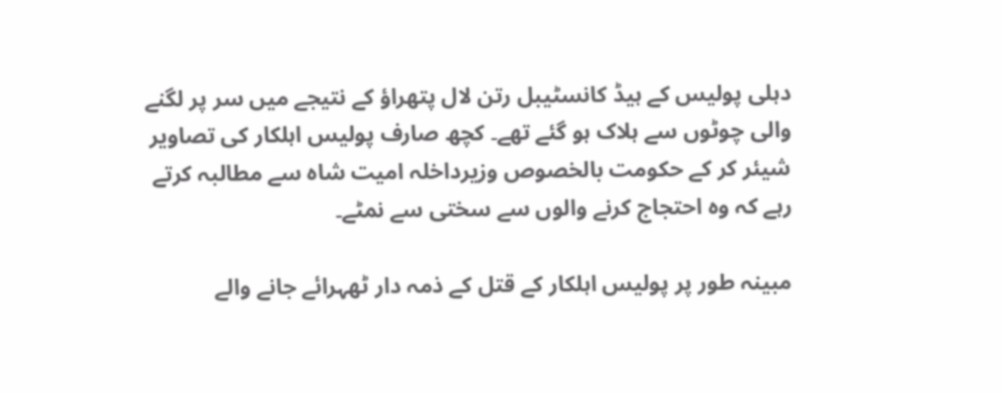دہلی پولیس کے ہیڈ کانسٹیبل رتن لال پتھراؤ کے نتیجے میں سر پر لگنے والی چوٹوں سے ہلاک ہو گئے تھے۔ کچھ صارف پولیس اہلکار کی تصاویر شیئر کر کے حکومت بالخصوص وزیرداخلہ امیت شاہ سے مطالبہ کرتے رہے کہ وہ احتجاج کرنے والوں سے سختی سے نمٹے۔

مبینہ طور پر پولیس اہلکار کے قتل کے ذمہ دار ٹھہرائے جانے والے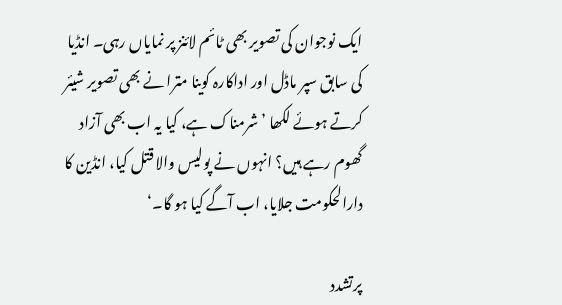ایک نوجوان کی تصویر بھی ٹائم لائنز پر نمایاں رہی۔ انڈیا کی سابق سپر ماڈل اور اداکارہ کوینا مترا نے بھی تصویر شیئر کرتے ہوئے لکھا ’شرمناک ہے، کیا یہ اب بھی آزاد گھوم رہے ہیں؟ انہوں نے پولیس والا قتل کیا، انڈین کا دارالحکومت جلایا، اب آگے کیا ہو گا۔‘

پرتشدد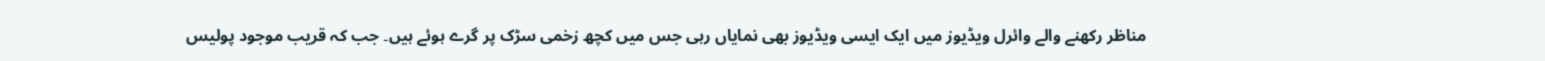مناظر رکھنے والے وائرل ویڈیوز میں ایک ایسی ویڈیوز بھی نمایاں رہی جس میں کچھ زخمی سڑک پر گرے ہوئے ہیں۔ جب کہ قریب موجود پولیس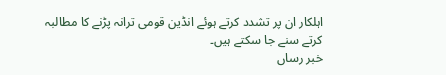اہلکار ان پر تشدد کرتے ہوئے انڈین قومی ترانہ پڑنے کا مطالبہ کرتے سنے جا سکتے ہیں۔
خبر رساں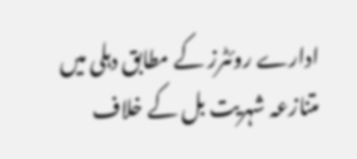ادارے روئٹرز کے مطابق دہلی میں متنازعہ شہریت بل کے خلاف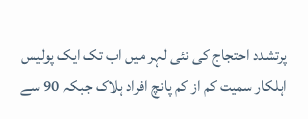پرتشدد احتجاج کی نئی لہر میں اب تک ایک پولیس اہلکار سمیت کم از کم پانچ افراد ہلاک جبکہ 90 سے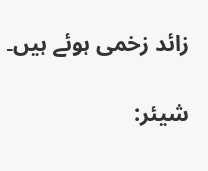زائد زخمی ہوئے ہیں۔

شیئر: